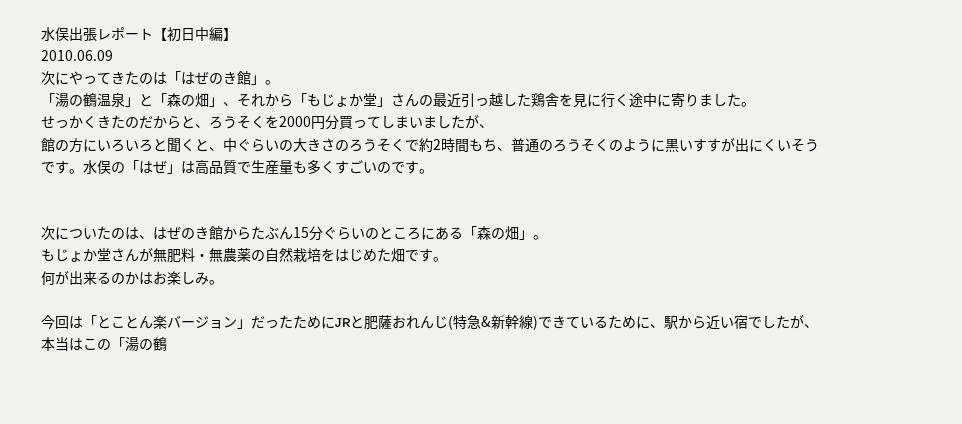水俣出張レポート【初日中編】
2010.06.09
次にやってきたのは「はぜのき館」。
「湯の鶴温泉」と「森の畑」、それから「もじょか堂」さんの最近引っ越した鶏舎を見に行く途中に寄りました。
せっかくきたのだからと、ろうそくを2000円分買ってしまいましたが、
館の方にいろいろと聞くと、中ぐらいの大きさのろうそくで約2時間もち、普通のろうそくのように黒いすすが出にくいそうです。水俣の「はぜ」は高品質で生産量も多くすごいのです。


次についたのは、はぜのき館からたぶん15分ぐらいのところにある「森の畑」。
もじょか堂さんが無肥料・無農薬の自然栽培をはじめた畑です。
何が出来るのかはお楽しみ。

今回は「とことん楽バージョン」だったためにJRと肥薩おれんじ(特急&新幹線)できているために、駅から近い宿でしたが、本当はこの「湯の鶴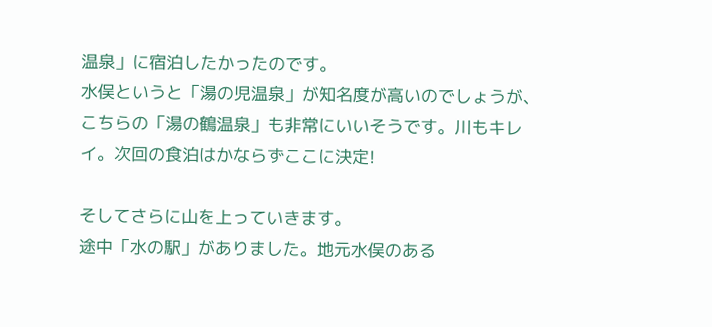温泉」に宿泊したかったのです。
水俣というと「湯の児温泉」が知名度が高いのでしょうが、こちらの「湯の鶴温泉」も非常にいいそうです。川もキレイ。次回の食泊はかならずここに決定!

そしてさらに山を上っていきます。
途中「水の駅」がありました。地元水俣のある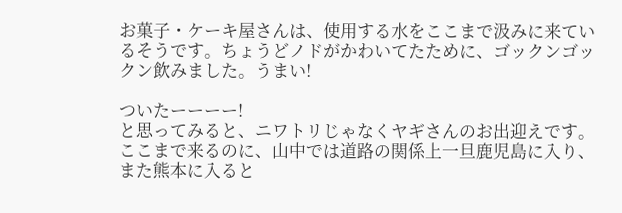お菓子・ケーキ屋さんは、使用する水をここまで汲みに来ているそうです。ちょうどノドがかわいてたために、ゴックンゴックン飲みました。うまい!

ついたーーーー!
と思ってみると、ニワトリじゃなくヤギさんのお出迎えです。
ここまで来るのに、山中では道路の関係上一旦鹿児島に入り、また熊本に入ると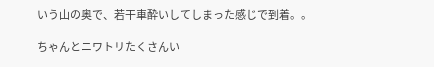いう山の奥で、若干車酔いしてしまった感じで到着。。

ちゃんとニワトリたくさんい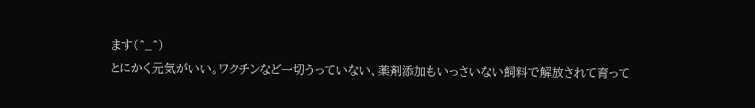ます(^_^)
とにかく元気がいい。ワクチンなど一切うっていない、薬剤添加もいっさいない飼料で解放されて育って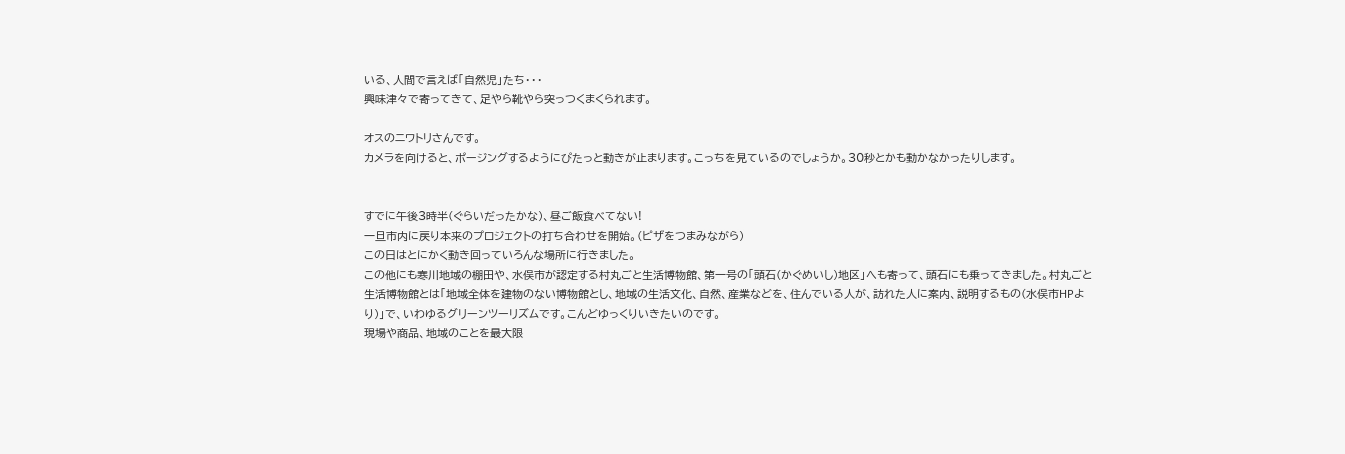いる、人間で言えば「自然児」たち・・・
興味津々で寄ってきて、足やら靴やら突っつくまくられます。

オスのニワトリさんです。
カメラを向けると、ポージングするようにぴたっと動きが止まります。こっちを見ているのでしょうか。30秒とかも動かなかったりします。


すでに午後3時半(ぐらいだったかな)、昼ご飯食べてない!
一旦市内に戻り本来のプロジェクトの打ち合わせを開始。(ピザをつまみながら)
この日はとにかく動き回っていろんな場所に行きました。
この他にも寒川地域の棚田や、水俣市が認定する村丸ごと生活博物館、第一号の「頭石(かぐめいし)地区」へも寄って、頭石にも乗ってきました。村丸ごと生活博物館とは「地域全体を建物のない博物館とし、地域の生活文化、自然、産業などを、住んでいる人が、訪れた人に案内、説明するもの(水俣市HPより)」で、いわゆるグリーンツーリズムです。こんどゆっくりいきたいのです。
現場や商品、地域のことを最大限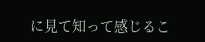に見て知って感じるこ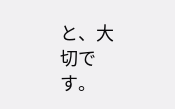と、大切です。